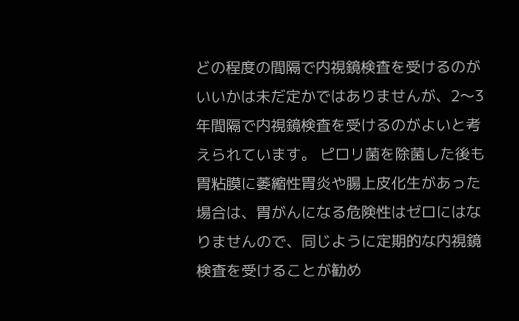どの程度の間隔で内視鏡検査を受けるのがいいかは未だ定かではありませんが、2〜3年間隔で内視鏡検査を受けるのがよいと考えられています。 ピロリ菌を除菌した後も胃粘膜に萎縮性胃炎や腸上皮化生があった場合は、胃がんになる危険性はゼロにはなりませんので、同じように定期的な内視鏡検査を受けることが勧め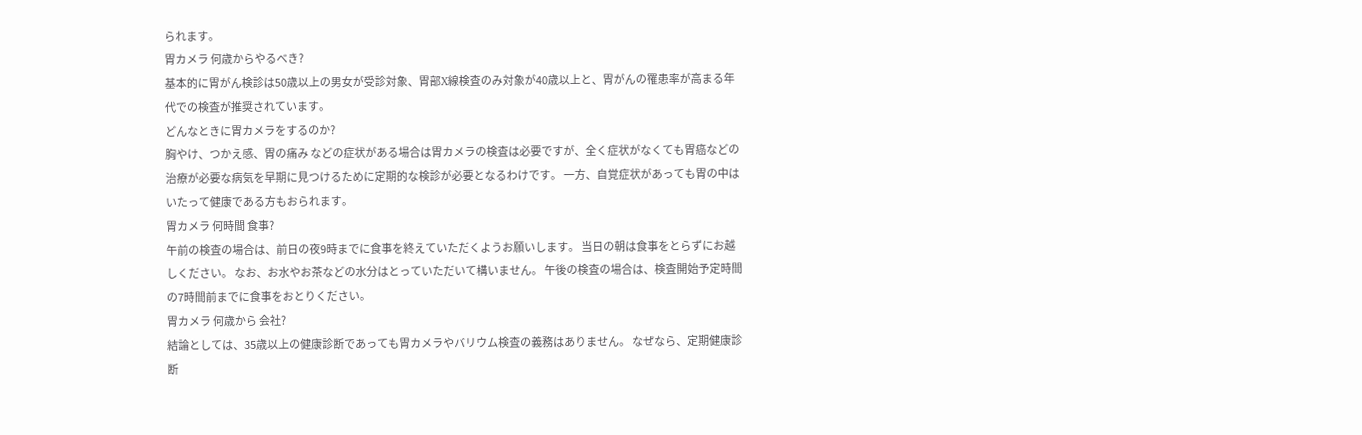られます。
胃カメラ 何歳からやるべき?
基本的に胃がん検診は50歳以上の男女が受診対象、胃部X線検査のみ対象が40歳以上と、胃がんの罹患率が高まる年代での検査が推奨されています。
どんなときに胃カメラをするのか?
胸やけ、つかえ感、胃の痛み などの症状がある場合は胃カメラの検査は必要ですが、全く症状がなくても胃癌などの 治療が必要な病気を早期に見つけるために定期的な検診が必要となるわけです。 一方、自覚症状があっても胃の中はいたって健康である方もおられます。
胃カメラ 何時間 食事?
午前の検査の場合は、前日の夜9時までに食事を終えていただくようお願いします。 当日の朝は食事をとらずにお越しください。 なお、お水やお茶などの水分はとっていただいて構いません。 午後の検査の場合は、検査開始予定時間の7時間前までに食事をおとりください。
胃カメラ 何歳から 会社?
結論としては、35歳以上の健康診断であっても胃カメラやバリウム検査の義務はありません。 なぜなら、定期健康診断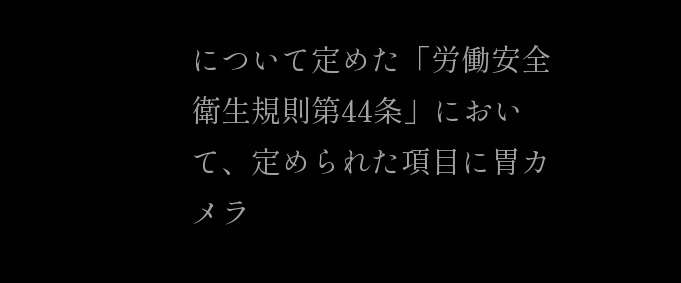について定めた「労働安全衛生規則第44条」において、定められた項目に胃カメラ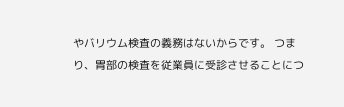やバリウム検査の義務はないからです。 つまり、胃部の検査を従業員に受診させることにつ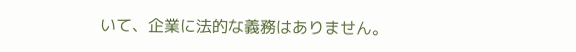いて、企業に法的な義務はありません。